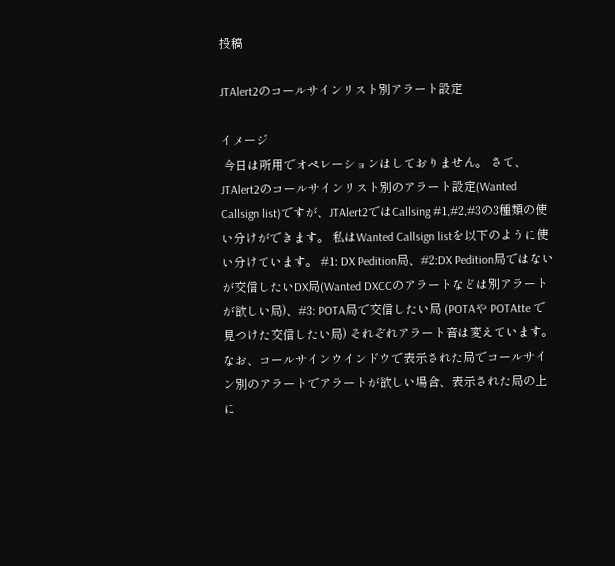投稿

JTAlert2のコールサインリスト別アラート設定

イメージ
 今日は所用でオペレーションはしておりません。 さて、JTAlert2のコールサインリスト別のアラート設定(Wanted Callsign list)ですが、JTAlert2ではCallsing #1,#2,#3の3種類の使い分けができます。 私はWanted Callsign listを以下のように使い分けています。 #1: DX Pedition局、#2:DX Pedition局ではないが交信したいDX局(Wanted DXCCのアラートなどは別アラートが欲しい局)、#3: POTA局で交信したい局 (POTAや POTAtte で見つけた交信したい局) それぞれアラート音は変えています。 なお、コールサインウインドウで表示された局でコールサイン別のアラートでアラートが欲しい場合、表示された局の上に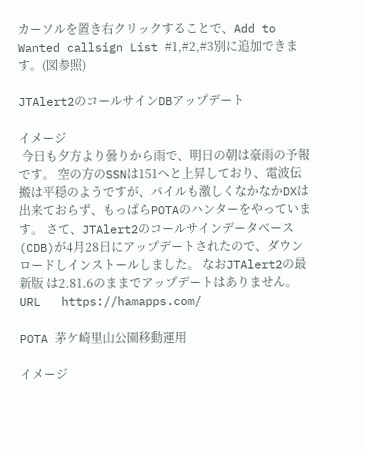カーソルを置き右クリックすることで、Add to Wanted callsign List #1,#2,#3別に追加できます。(図参照)

JTAlert2のコールサインDBアップデート

イメージ
 今日も夕方より曇りから雨で、明日の朝は豪雨の予報です。 空の方のSSNは151へと上昇しており、電波伝搬は平穏のようですが、パイルも激しくなかなかDXは出来ておらず、もっぱらPOTAのハンターをやっています。 さて、JTAlert2のコールサインデータベース(CDB)が4月28日にアップデートされたので、ダウンロードしインストールしました。 なおJTAlert2の最新版 は2.81.6のままでアップデートはありません。 URL   https://hamapps.com/

POTA 茅ケ崎里山公園移動運用

イメージ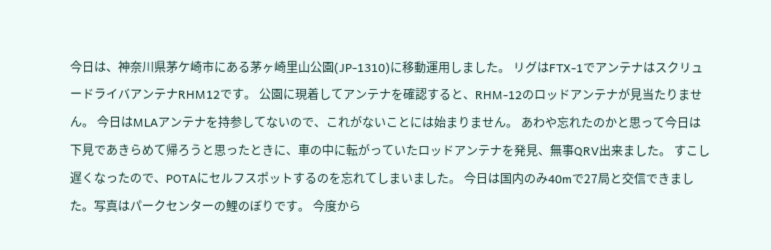今日は、神奈川県茅ケ崎市にある茅ヶ崎里山公園(JP-1310)に移動運用しました。 リグはFTX-1でアンテナはスクリュードライバアンテナRHM12です。 公園に現着してアンテナを確認すると、RHM-12のロッドアンテナが見当たりません。 今日はMLAアンテナを持参してないので、これがないことには始まりません。 あわや忘れたのかと思って今日は下見であきらめて帰ろうと思ったときに、車の中に転がっていたロッドアンテナを発見、無事QRV出来ました。 すこし遅くなったので、POTAにセルフスポットするのを忘れてしまいました。 今日は国内のみ40mで27局と交信できました。写真はパークセンターの鯉のぼりです。 今度から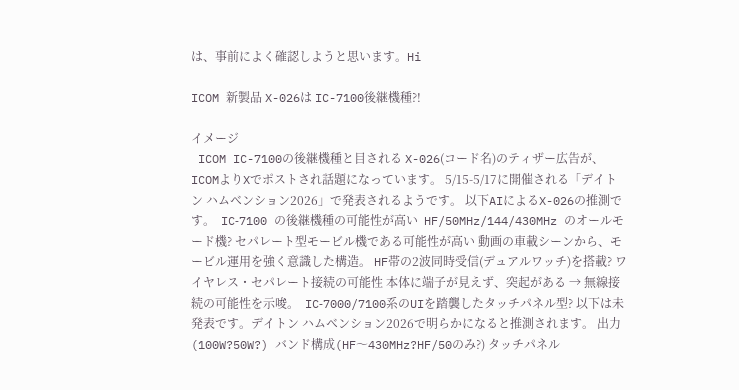は、事前によく確認しようと思います。Hi

ICOM 新製品 X-026は IC-7100後継機種?!

イメージ
 ICOM IC-7100の後継機種と目される X-026(コード名)のティザー広告が、ICOMよりXでポストされ話題になっています。 5/15-5/17に開催される「デイトン ハムベンション2026」で発表されるようです。 以下AIによるX-026の推測です。  IC‑7100 の後継機種の可能性が高い  HF/50MHz/144/430MHz のオールモード機? セパレート型モービル機である可能性が高い 動画の車載シーンから、モービル運用を強く意識した構造。 HF帯の2波同時受信(デュアルワッチ)を搭載? ワイヤレス・セパレート接続の可能性 本体に端子が見えず、突起がある → 無線接続の可能性を示唆。  IC‑7000/7100系のUIを踏襲したタッチパネル型? 以下は未発表です。デイトン ハムベンション2026で明らかになると推測されます。 出力(100W?50W?) バンド構成(HF〜430MHz?HF/50のみ?) タッチパネル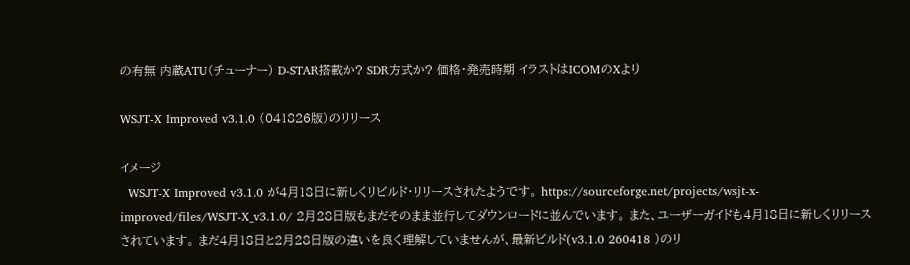の有無 内蔵ATU(チューナー) D‑STAR搭載か? SDR方式か? 価格・発売時期 イラストはICOMのXより

WSJT-X Improved v3.1.0 (041826版)のリリース

イメージ
  WSJT-X Improved v3.1.0 が4月18日に新しくリビルド・リリースされたようです。 https://sourceforge.net/projects/wsjt-x-improved/files/WSJT-X_v3.1.0/ 2月28日版もまだそのまま並行してダウンロードに並んでいます。 また、ユーザーガイドも4月18日に新しくリリースされています。 まだ4月18日と2月28日版の違いを良く理解していませんが、最新ビルド(v3.1.0 260418 )のリ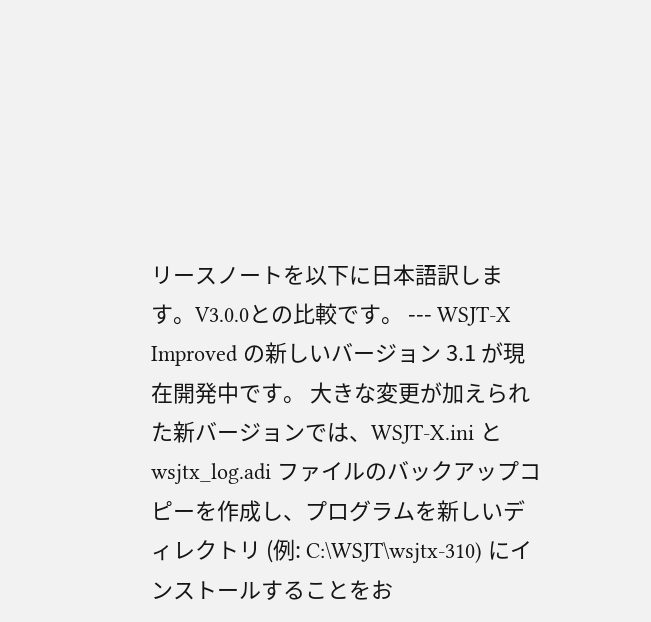リースノートを以下に日本語訳します。V3.0.0との比較です。 --- WSJT-X Improved の新しいバージョン 3.1 が現在開発中です。 大きな変更が加えられた新バージョンでは、WSJT-X.ini と wsjtx_log.adi ファイルのバックアップコピーを作成し、プログラムを新しいディレクトリ (例: C:\WSJT\wsjtx-310) にインストールすることをお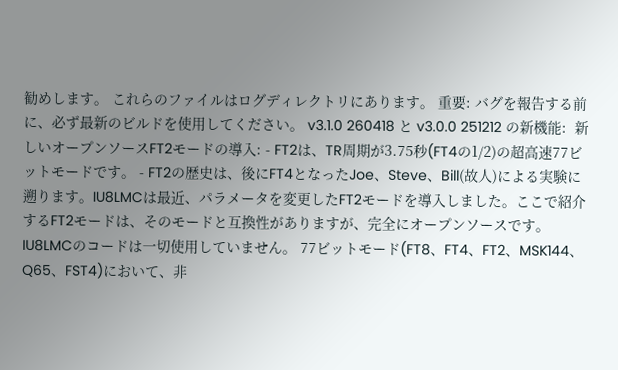勧めします。 これらのファイルはログディレクトリにあります。 重要: バグを報告する前に、必ず最新のビルドを使用してください。 v3.1.0 260418 と v3.0.0 251212 の新機能:  新しいオープンソースFT2モードの導入: - FT2は、TR周期が3.75秒(FT4の1/2)の超高速77ビットモードです。 - FT2の歴史は、後にFT4となったJoe、Steve、Bill(故人)による実験に遡ります。IU8LMCは最近、パラメータを変更したFT2モードを導入しました。ここで紹介するFT2モードは、そのモードと互換性がありますが、完全にオープンソースです。IU8LMCのコードは一切使用していません。 77ビットモード(FT8、FT4、FT2、MSK144、Q65、FST4)において、非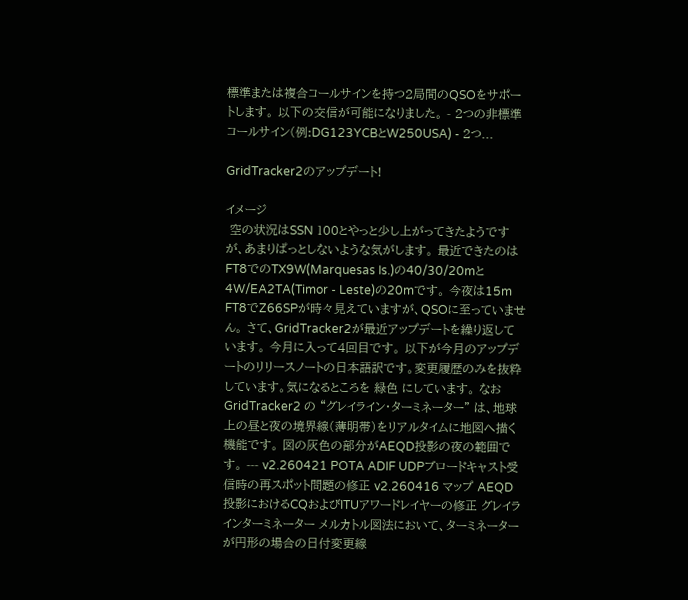標準または複合コールサインを持つ2局間のQSOをサポートします。 以下の交信が可能になりました。 - 2つの非標準コールサイン(例:DG123YCBとW250USA) - 2つ...

GridTracker2のアップデート!

イメージ
 空の状況はSSN 100とやっと少し上がってきたようですが、あまりぱっとしないような気がします。 最近できたのはFT8でのTX9W(Marquesas Is.)の40/30/20mと4W/EA2TA(Timor - Leste)の20mです。 今夜は15m FT8でZ66SPが時々見えていますが、QSOに至っていません。 さて、GridTracker2が最近アップデートを繰り返しています。 今月に入って4回目です。 以下が今月のアップデートのリリースノートの日本語訳です。変更履歴のみを抜粋しています。気になるところを 緑色 にしています。 なおGridTracker2 の “グレイライン・ターミネーター” は、地球上の昼と夜の境界線(薄明帯)をリアルタイムに地図へ描く機能です。 図の灰色の部分がAEQD投影の夜の範囲です。 --- v2.260421 POTA ADIF UDPブロードキャスト受信時の再スポット問題の修正 v2.260416 マップ AEQD投影におけるCQおよびITUアワードレイヤーの修正 グレイラインターミネーター メルカトル図法において、ターミネーターが円形の場合の日付変更線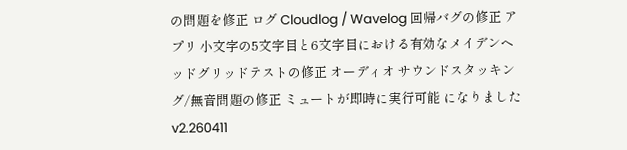の問題を修正 ログ Cloudlog / Wavelog 回帰バグの修正 アプリ 小文字の5文字目と6文字目における有効なメイデンヘッドグリッドテストの修正 オーディオ サウンドスタッキング/無音問題の修正 ミュートが即時に実行可能 になりました v2.260411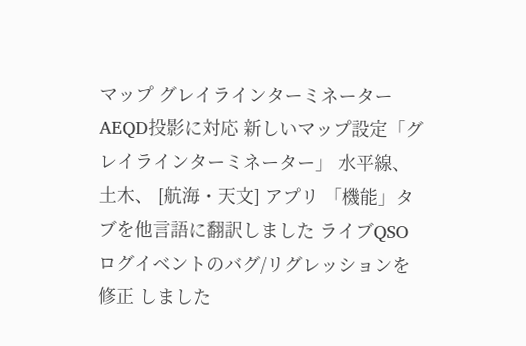マップ グレイラインターミネーター AEQD投影に対応 新しいマップ設定「グレイラインターミネーター」 水平線、土木、 [航海・天文] アプリ 「機能」タブを他言語に翻訳しました ライブQSOログイベントのバグ/リグレッションを修正 しました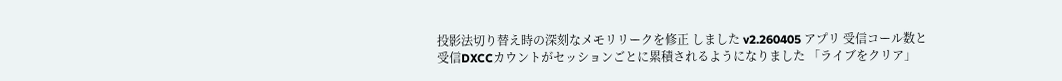投影法切り替え時の深刻なメモリリークを修正 しました v2.260405 アプリ 受信コール数と受信DXCCカウントがセッションごとに累積されるようになりました 「ライブをクリア」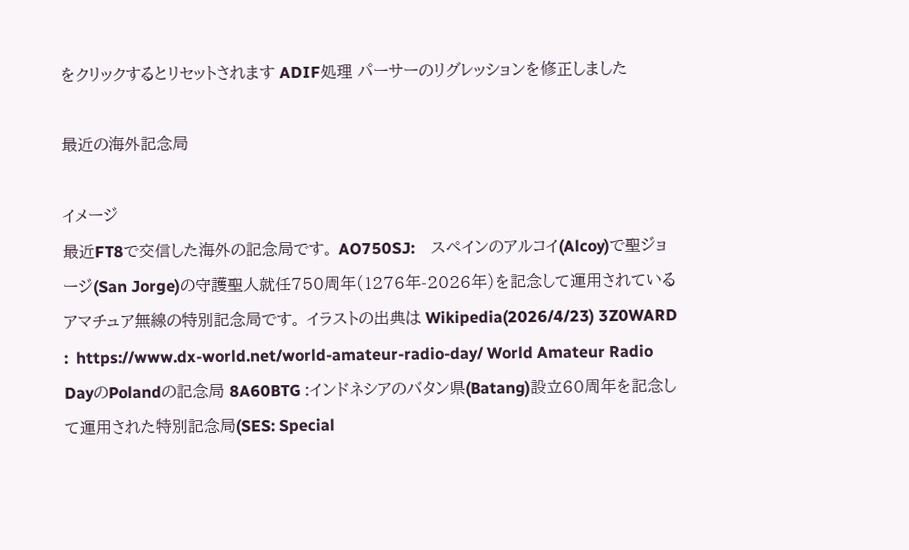をクリックするとリセットされます ADIF処理 パーサーのリグレッションを修正しました

最近の海外記念局

イメージ
最近FT8で交信した海外の記念局です。 AO750SJ:    スペインのアルコイ(Alcoy)で聖ジョージ(San Jorge)の守護聖人就任750周年(1276年-2026年)を記念して運用されているアマチュア無線の特別記念局です。 イラストの出典は Wikipedia(2026/4/23) 3Z0WARD :  https://www.dx-world.net/world-amateur-radio-day/ World Amateur Radio DayのPolandの記念局 8A60BTG :インドネシアのバタン県(Batang)設立60周年を記念して運用された特別記念局(SES: Special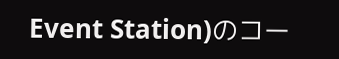Event Station)のコー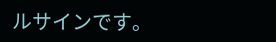ルサインです。